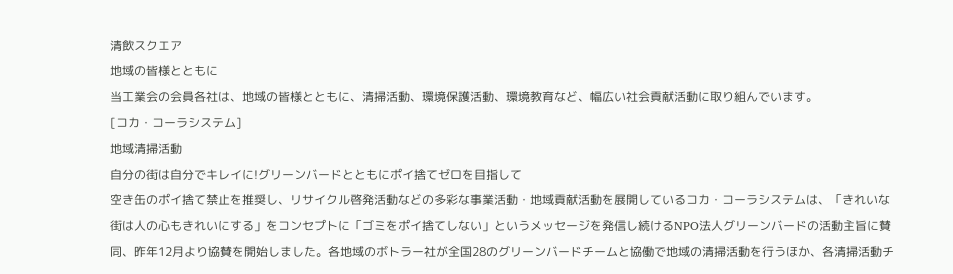清飲スクエア
地域の皆様とともに
当工業会の会員各社は、地域の皆様とともに、清掃活動、環境保護活動、環境教育など、幅広い社会貢献活動に取り組んでいます。
[コカ・コーラシステム]
地域清掃活動
自分の街は自分でキレイに!グリーンバードとともにポイ捨てゼロを目指して
空き缶のポイ捨て禁止を推奨し、リサイクル啓発活動などの多彩な事業活動・地域貢献活動を展開しているコカ・コーラシステムは、「きれいな街は人の心もきれいにする」をコンセプトに「ゴミをポイ捨てしない」というメッセージを発信し続けるNPO法人グリーンバードの活動主旨に賛同、昨年12月より協賛を開始しました。各地域のボトラー社が全国28のグリーンバードチームと協働で地域の清掃活動を行うほか、各清掃活動チ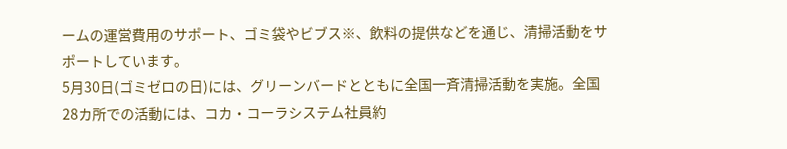ームの運営費用のサポート、ゴミ袋やビブス※、飲料の提供などを通じ、清掃活動をサポートしています。
5月30日(ゴミゼロの日)には、グリーンバードとともに全国一斉清掃活動を実施。全国28カ所での活動には、コカ・コーラシステム社員約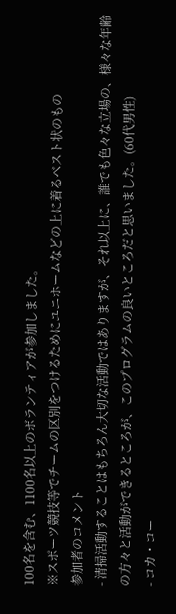100名を含む、1100名以上のボランティアが参加しました。
※スポーツ競技等でチームの区別をつけるためにユニホームなどの上に着るベスト状のもの
参加者のコメント
- 清掃活動することはもちろん大切な活動ではありますが、それ以上に、誰でも色々な立場の、様々な年齢の方々と活動ができるところが、このプログラムの良いところだと思いました。(60代男性)
- コカ・コー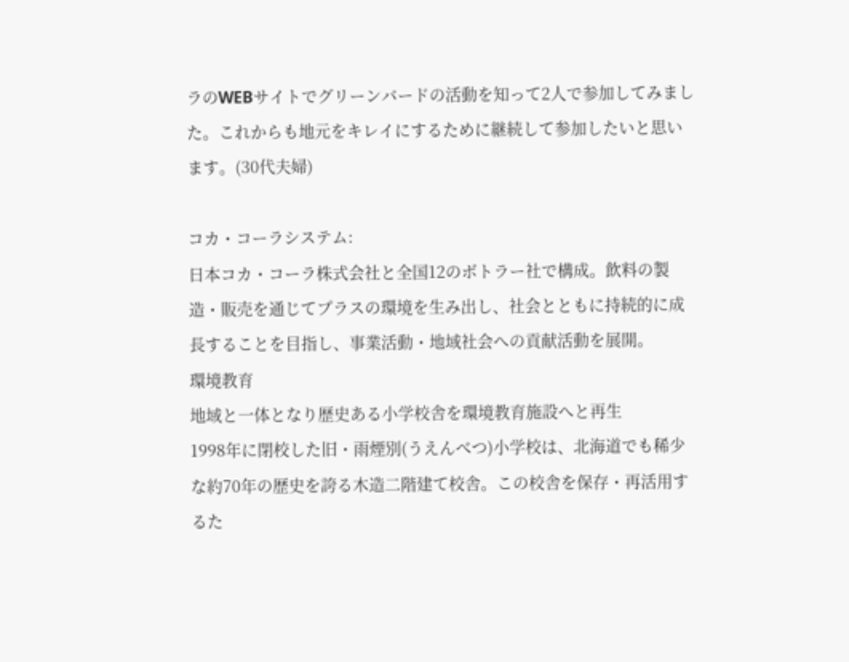ラのWEBサイトでグリーンバードの活動を知って2人で参加してみました。これからも地元をキレイにするために継続して参加したいと思います。(30代夫婦)

コカ・コーラシステム:
日本コカ・コーラ株式会社と全国12のボトラー社で構成。飲料の製造・販売を通じてプラスの環境を生み出し、社会とともに持続的に成長することを目指し、事業活動・地域社会への貢献活動を展開。
環境教育
地域と一体となり歴史ある小学校舎を環境教育施設へと再生
1998年に閉校した旧・雨煙別(うえんべつ)小学校は、北海道でも稀少な約70年の歴史を誇る木造二階建て校舎。この校舎を保存・再活用するた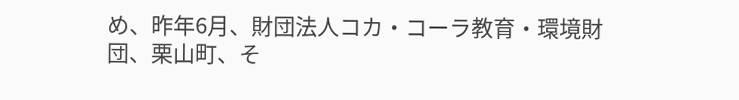め、昨年6月、財団法人コカ・コーラ教育・環境財団、栗山町、そ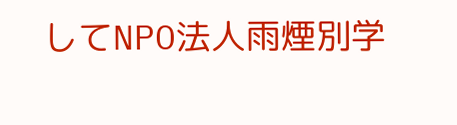してNPO法人雨煙別学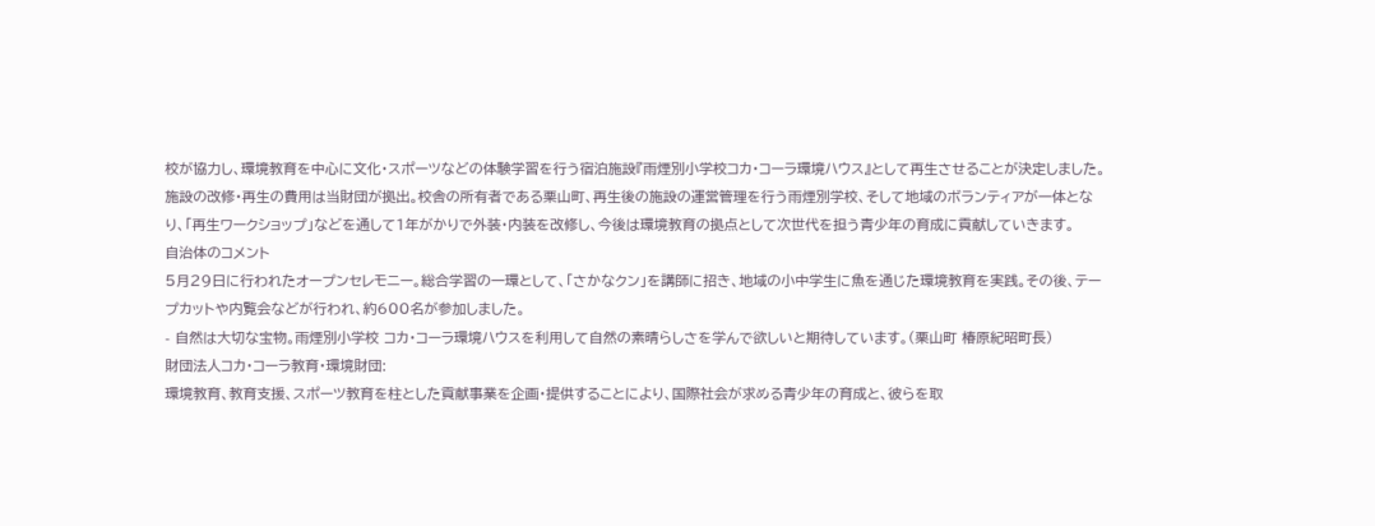校が協力し、環境教育を中心に文化・スポーツなどの体験学習を行う宿泊施設『雨煙別小学校コカ・コーラ環境ハウス』として再生させることが決定しました。
施設の改修・再生の費用は当財団が拠出。校舎の所有者である栗山町、再生後の施設の運営管理を行う雨煙別学校、そして地域のボランティアが一体となり、「再生ワークショップ」などを通して1年がかりで外装・内装を改修し、今後は環境教育の拠点として次世代を担う青少年の育成に貢献していきます。
自治体のコメント
5月29日に行われたオープンセレモニー。総合学習の一環として、「さかなクン」を講師に招き、地域の小中学生に魚を通じた環境教育を実践。その後、テープカットや内覧会などが行われ、約600名が参加しました。
- 自然は大切な宝物。雨煙別小学校 コカ・コーラ環境ハウスを利用して自然の素晴らしさを学んで欲しいと期待しています。(栗山町 椿原紀昭町長)
財団法人コカ・コーラ教育・環境財団:
環境教育、教育支援、スポーツ教育を柱とした貢献事業を企画・提供することにより、国際社会が求める青少年の育成と、彼らを取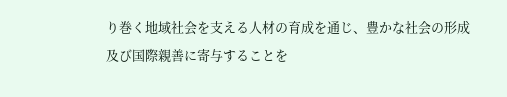り巻く地域社会を支える人材の育成を通じ、豊かな社会の形成及び国際親善に寄与することを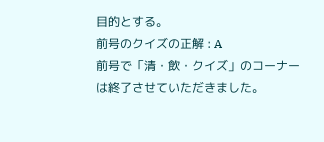目的とする。
前号のクイズの正解 : A
前号で「清・飲・クイズ」のコーナーは終了させていただきました。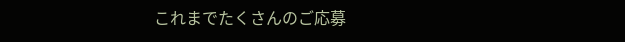これまでたくさんのご応募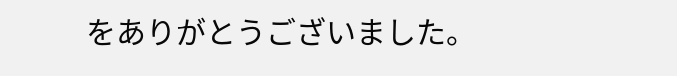をありがとうございました。